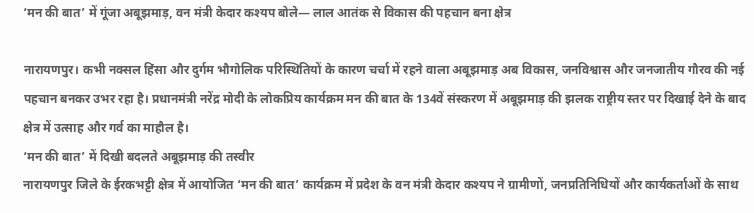‘मन की बात’ में गूंजा अबूझमाड़, वन मंत्री केदार कश्यप बोले— लाल आतंक से विकास की पहचान बना क्षेत्र

नारायणपुर। कभी नक्सल हिंसा और दुर्गम भौगोलिक परिस्थितियों के कारण चर्चा में रहने वाला अबूझमाड़ अब विकास, जनविश्वास और जनजातीय गौरव की नई पहचान बनकर उभर रहा है। प्रधानमंत्री नरेंद्र मोदी के लोकप्रिय कार्यक्रम मन की बात के 134वें संस्करण में अबूझमाड़ की झलक राष्ट्रीय स्तर पर दिखाई देने के बाद क्षेत्र में उत्साह और गर्व का माहौल है।
‘मन की बात’ में दिखी बदलते अबूझमाड़ की तस्वीर
नारायणपुर जिले के ईरकभट्टी क्षेत्र में आयोजित ‘मन की बात’ कार्यक्रम में प्रदेश के वन मंत्री केदार कश्यप ने ग्रामीणों, जनप्रतिनिधियों और कार्यकर्ताओं के साथ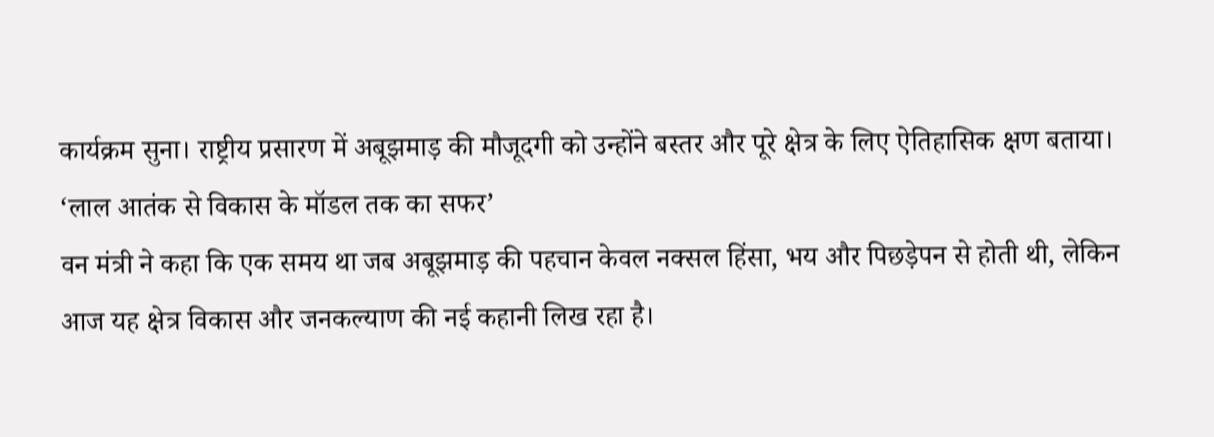कार्यक्रम सुना। राष्ट्रीय प्रसारण में अबूझमाड़ की मौजूदगी को उन्होंने बस्तर और पूरे क्षेत्र के लिए ऐतिहासिक क्षण बताया।
‘लाल आतंक से विकास के मॉडल तक का सफर’
वन मंत्री ने कहा कि एक समय था जब अबूझमाड़ की पहचान केवल नक्सल हिंसा, भय और पिछड़ेपन से होती थी, लेकिन आज यह क्षेत्र विकास और जनकल्याण की नई कहानी लिख रहा है।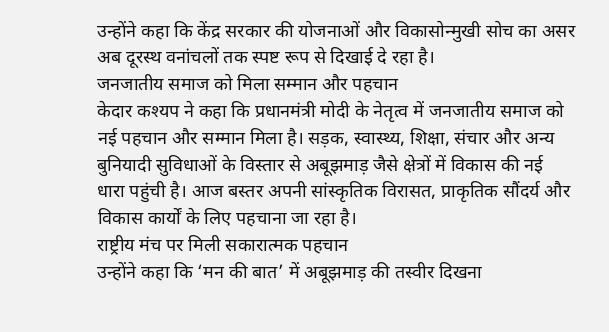उन्होंने कहा कि केंद्र सरकार की योजनाओं और विकासोन्मुखी सोच का असर अब दूरस्थ वनांचलों तक स्पष्ट रूप से दिखाई दे रहा है।
जनजातीय समाज को मिला सम्मान और पहचान
केदार कश्यप ने कहा कि प्रधानमंत्री मोदी के नेतृत्व में जनजातीय समाज को नई पहचान और सम्मान मिला है। सड़क, स्वास्थ्य, शिक्षा, संचार और अन्य बुनियादी सुविधाओं के विस्तार से अबूझमाड़ जैसे क्षेत्रों में विकास की नई धारा पहुंची है। आज बस्तर अपनी सांस्कृतिक विरासत, प्राकृतिक सौंदर्य और विकास कार्यों के लिए पहचाना जा रहा है।
राष्ट्रीय मंच पर मिली सकारात्मक पहचान
उन्होंने कहा कि ‘मन की बात’ में अबूझमाड़ की तस्वीर दिखना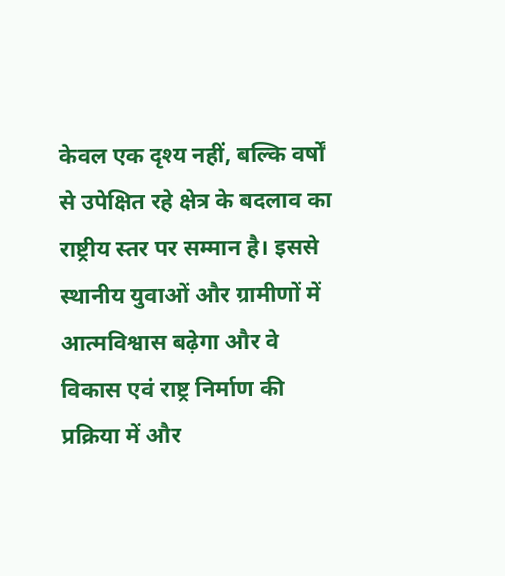केवल एक दृश्य नहीं, बल्कि वर्षों से उपेक्षित रहे क्षेत्र के बदलाव का राष्ट्रीय स्तर पर सम्मान है। इससे स्थानीय युवाओं और ग्रामीणों में आत्मविश्वास बढ़ेगा और वे विकास एवं राष्ट्र निर्माण की प्रक्रिया में और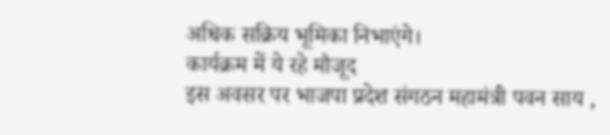अधिक सक्रिय भूमिका निभाएंगे।
कार्यक्रम में ये रहे मौजूद
इस अवसर पर भाजपा प्रदेश संगठन महामंत्री पवन साय ,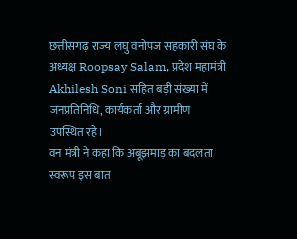छत्तीसगढ़ राज्य लघु वनोपज सहकारी संघ के अध्यक्ष Roopsay Salam, प्रदेश महामंत्री Akhilesh Soni सहित बड़ी संख्या में जनप्रतिनिधि, कार्यकर्ता और ग्रामीण उपस्थित रहे।
वन मंत्री ने कहा कि अबूझमाड़ का बदलता स्वरूप इस बात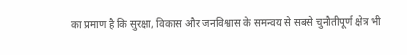का प्रमाण है कि सुरक्षा, विकास और जनविश्वास के समन्वय से सबसे चुनौतीपूर्ण क्षेत्र भी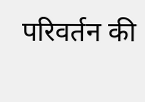परिवर्तन की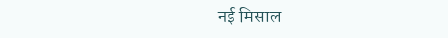नई मिसाल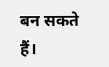बन सकते हैं।